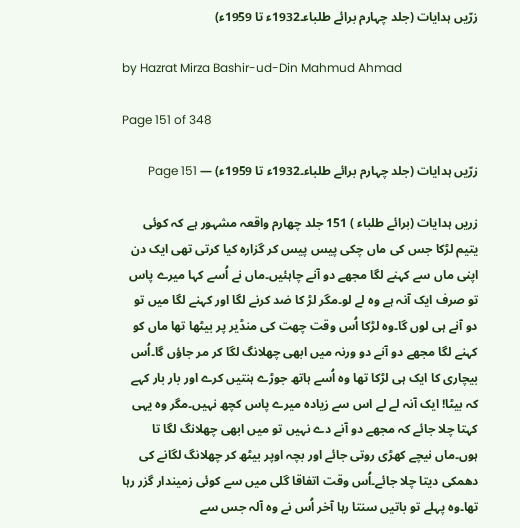زرّیں ہدایات (جلد چہارم برائے طلباء۔1932ء تا 1959ء)

by Hazrat Mirza Bashir-ud-Din Mahmud Ahmad

Page 151 of 348

زرّیں ہدایات (جلد چہارم برائے طلباء۔1932ء تا 1959ء) — Page 151

زریں ہدایات (برائے طلباء ) 151 جلد چهارم واقعہ مشہور ہے کہ کوئی یتیم لڑکا جس کی ماں چکی پیس پیس کر گزارہ کیا کرتی تھی ایک دن اپنی ماں سے کہنے لگا مجھے دو آنے چاہئیں۔ماں نے اُسے کہا میرے پاس تو صرف ایک آنہ ہے وہ لے لو۔مگر لڑ کا ضد کرنے لگا اور کہنے لگا میں تو دو آنے ہی لوں گا۔وہ لڑکا اُس وقت چھت کی منڈیر پر بیٹھا تھا ماں کو کہنے لگا مجھے دو آنے دو ورنہ میں ابھی چھلانگ لگا کر مر جاؤں گا۔اُس بیچاری کا ایک ہی لڑکا تھا وہ اُسے ہاتھ جوڑے ہنتیں کرے اور بار بار کہے کہ بیٹا! ایک آنہ لے لے اس سے زیادہ میرے پاس کچھ نہیں۔مگر وہ یہی کہتا چلا جائے کہ مجھے دو آنے دے نہیں تو میں ابھی چھلانگ لگا تا ہوں۔ماں نیچے کھڑی روتی جائے اور بچہ اوپر بیٹھ کر چھلانگ لگانے کی دھمکی دیتا چلا جائے۔اُس وقت اتفاقا گلی میں سے کوئی زمیندار گزر رہا تھا۔وہ پہلے تو باتیں سنتا رہا آخر اُس نے وہ آلہ جس سے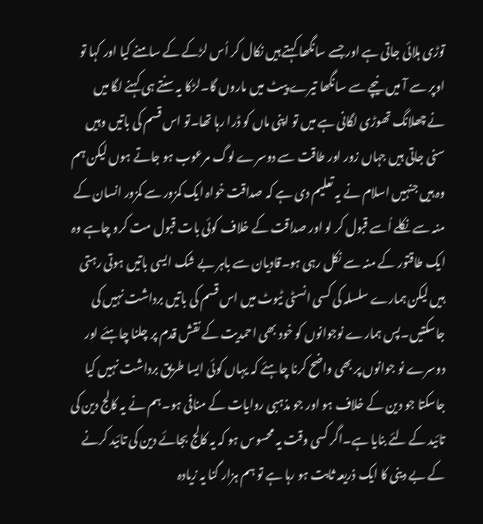توڑی ہلائی جاتی ہے اور جسے سانگھا کہتے ہیں نکال کر اُس لڑکے کے سامنے کیا اور کہا تو اوپر سے آ میں نیچے سے سانگھا تیرے پیٹ میں ماروں گا۔لڑکا یہ سنتے ہی کہنے لگا میں نے چھلانگ تھوڑی لگانی ہے میں تو اپنی ماں کو ڈرا رہا تھا۔تو اس قسم کی باتیں وہیں سنی جاتی ہیں جہاں زور اور طاقت سے دوسرے لوگ مرعوب ہو جاتے ہوں لیکن ہم وہ ہیں جنہیں اسلام نے یہ تعلیم دی ہے کہ صداقت خواہ ایک کمزور سے کمزور انسان کے منہ سے نکلے اُسے قبول کر لو اور صداقت کے خلاف کوئی بات قبول مت کرو چاہے وہ ایک طاقتور کے منہ سے نکل رہی ہو۔قادیان سے باہر بے شک ایسی باتیں ہوتی رہتی ہیں لیکن ہمارے سلسلہ کی کسی انسٹی ٹیوٹ میں اس قسم کی باتیں برداشت نہیں کی جاسکتیں۔پس ہمارے نوجوانوں کو خود بھی احمدیت کے نقش قدم پر چلنا چاہئے اور دوسرے نو جوانوں پر بھی واضح کرنا چاہئے کہ یہاں کوئی ایسا طریق برداشت نہیں کیا جاسکتا جو دین کے خلاف ہو اور جو مذہبی روایات کے منافی ہو۔ہم نے یہ کالج دین کی تائید کے لئے بنایا ہے۔اگر کسی وقت یہ محسوس ہو کہ یہ کالج بجائے دین کی تائید کرنے کے بے دینی کا ایک ذریعہ ثابت ہو رہا ہے تو ہم ہزار گنا یہ زیادہ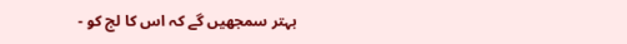بہتر سمجھیں گے کہ اس کا لج کو -